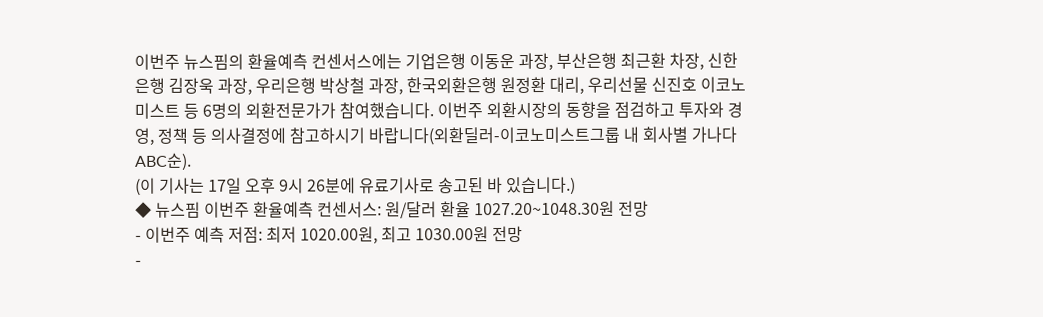이번주 뉴스핌의 환율예측 컨센서스에는 기업은행 이동운 과장, 부산은행 최근환 차장, 신한은행 김장욱 과장, 우리은행 박상철 과장, 한국외환은행 원정환 대리, 우리선물 신진호 이코노미스트 등 6명의 외환전문가가 참여했습니다. 이번주 외환시장의 동향을 점검하고 투자와 경영, 정책 등 의사결정에 참고하시기 바랍니다(외환딜러-이코노미스트그룹 내 회사별 가나다 ABC순).
(이 기사는 17일 오후 9시 26분에 유료기사로 송고된 바 있습니다.)
◆ 뉴스핌 이번주 환율예측 컨센서스: 원/달러 환율 1027.20~1048.30원 전망
- 이번주 예측 저점: 최저 1020.00원, 최고 1030.00원 전망
-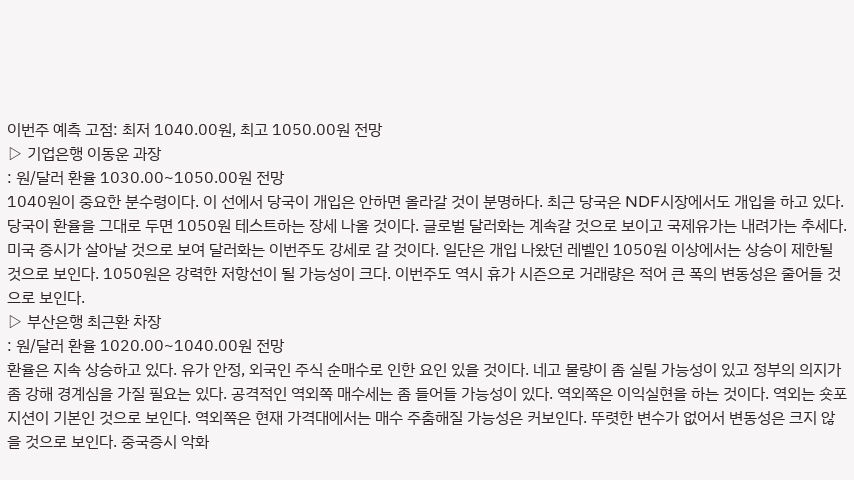이번주 예측 고점: 최저 1040.00원, 최고 1050.00원 전망
▷ 기업은행 이동운 과장
: 원/달러 환율 1030.00~1050.00원 전망
1040원이 중요한 분수령이다. 이 선에서 당국이 개입은 안하면 올라갈 것이 분명하다. 최근 당국은 NDF시장에서도 개입을 하고 있다. 당국이 환율을 그대로 두면 1050원 테스트하는 장세 나올 것이다. 글로벌 달러화는 계속갈 것으로 보이고 국제유가는 내려가는 추세다. 미국 증시가 살아날 것으로 보여 달러화는 이번주도 강세로 갈 것이다. 일단은 개입 나왔던 레벨인 1050원 이상에서는 상승이 제한될 것으로 보인다. 1050원은 강력한 저항선이 될 가능성이 크다. 이번주도 역시 휴가 시즌으로 거래량은 적어 큰 폭의 변동성은 줄어들 것으로 보인다.
▷ 부산은행 최근환 차장
: 원/달러 환율 1020.00~1040.00원 전망
환율은 지속 상승하고 있다. 유가 안정, 외국인 주식 순매수로 인한 요인 있을 것이다. 네고 물량이 좀 실릴 가능성이 있고 정부의 의지가 좀 강해 경계심을 가질 필요는 있다. 공격적인 역외쪽 매수세는 좀 들어들 가능성이 있다. 역외쪽은 이익실현을 하는 것이다. 역외는 숏포지션이 기본인 것으로 보인다. 역외쪽은 현재 가격대에서는 매수 주춤해질 가능성은 커보인다. 뚜렷한 변수가 없어서 변동성은 크지 않을 것으로 보인다. 중국증시 악화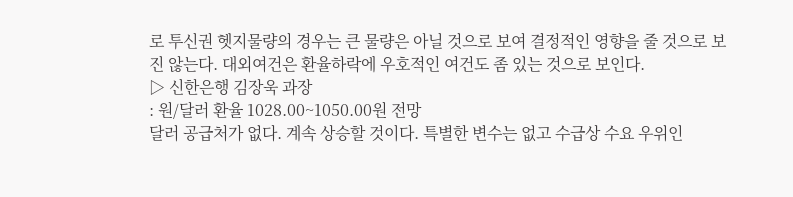로 투신권 헷지물량의 경우는 큰 물량은 아닐 것으로 보여 결정적인 영향을 줄 것으로 보진 않는다. 대외여건은 환율하락에 우호적인 여건도 좀 있는 것으로 보인다.
▷ 신한은행 김장욱 과장
: 원/달러 환율 1028.00~1050.00원 전망
달러 공급처가 없다. 계속 상승할 것이다. 특별한 변수는 없고 수급상 수요 우위인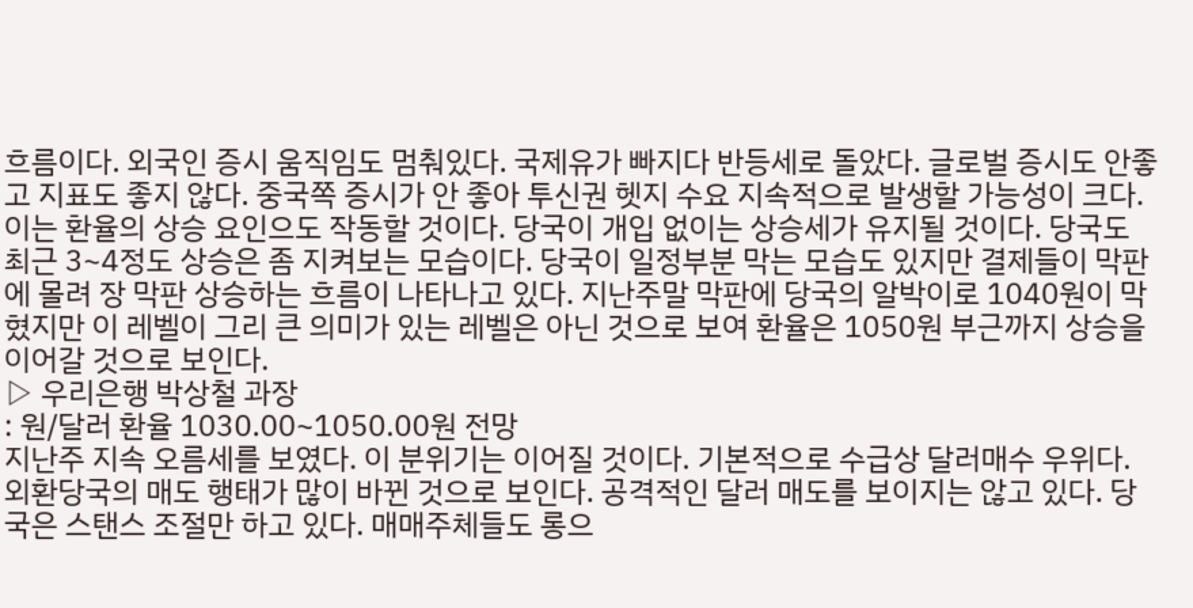흐름이다. 외국인 증시 움직임도 멈춰있다. 국제유가 빠지다 반등세로 돌았다. 글로벌 증시도 안좋고 지표도 좋지 않다. 중국쪽 증시가 안 좋아 투신권 헷지 수요 지속적으로 발생할 가능성이 크다. 이는 환율의 상승 요인으도 작동할 것이다. 당국이 개입 없이는 상승세가 유지될 것이다. 당국도 최근 3~4정도 상승은 좀 지켜보는 모습이다. 당국이 일정부분 막는 모습도 있지만 결제들이 막판에 몰려 장 막판 상승하는 흐름이 나타나고 있다. 지난주말 막판에 당국의 알박이로 1040원이 막혔지만 이 레벨이 그리 큰 의미가 있는 레벨은 아닌 것으로 보여 환율은 1050원 부근까지 상승을 이어갈 것으로 보인다.
▷ 우리은행 박상철 과장
: 원/달러 환율 1030.00~1050.00원 전망
지난주 지속 오름세를 보였다. 이 분위기는 이어질 것이다. 기본적으로 수급상 달러매수 우위다. 외환당국의 매도 행태가 많이 바뀐 것으로 보인다. 공격적인 달러 매도를 보이지는 않고 있다. 당국은 스탠스 조절만 하고 있다. 매매주체들도 롱으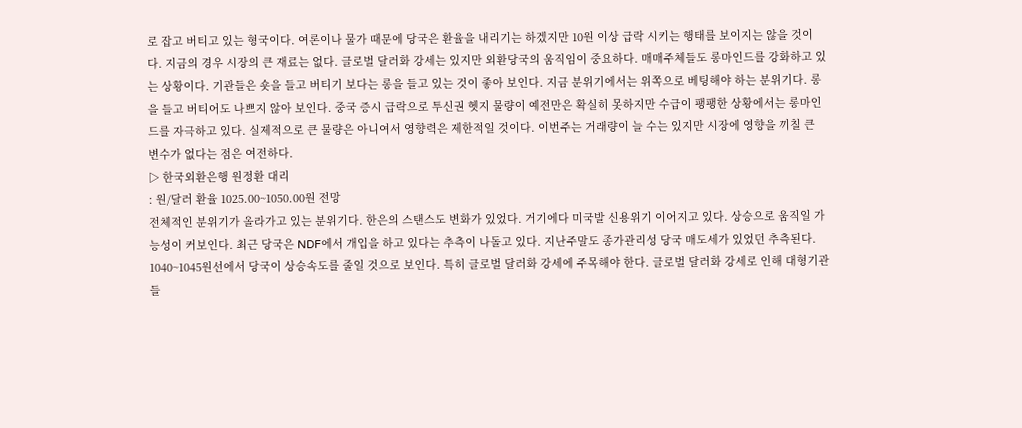로 잡고 버티고 있는 형국이다. 여론이나 물가 때문에 당국은 환율을 내리기는 하겠지만 10원 이상 급락 시키는 행태를 보이지는 않을 것이다. 지금의 경우 시장의 큰 재료는 없다. 글로벌 달러화 강세는 있지만 외환당국의 움직임이 중요하다. 매매주체들도 롱마인드를 강화하고 있는 상황이다. 기관들은 숏을 들고 버티기 보다는 롱을 들고 있는 것이 좋아 보인다. 지금 분위기에서는 위쪽으로 베팅해야 하는 분위기다. 롱을 들고 버티어도 나쁘지 않아 보인다. 중국 증시 급락으로 투신권 헷지 물량이 예전만은 확실히 못하지만 수급이 팽팽한 상황에서는 롱마인드를 자극하고 있다. 실제적으로 큰 물량은 아니여서 영향력은 제한적일 것이다. 이번주는 거래량이 늘 수는 있지만 시장에 영향을 끼칠 큰 변수가 없다는 점은 여전하다.
▷ 한국외환은행 원정환 대리
: 원/달러 환율 1025.00~1050.00원 전망
전체적인 분위기가 올라가고 있는 분위기다. 한은의 스탠스도 변화가 있었다. 거기에다 미국발 신용위기 이어지고 있다. 상승으로 움직일 가능성이 커보인다. 최근 당국은 NDF에서 개입을 하고 있다는 추측이 나돌고 있다. 지난주말도 종가관리성 당국 매도세가 있었던 추측된다. 1040~1045원선에서 당국이 상승속도를 줄일 것으로 보인다. 특히 글로벌 달러화 강세에 주목해야 한다. 글로벌 달러화 강세로 인해 대형기관들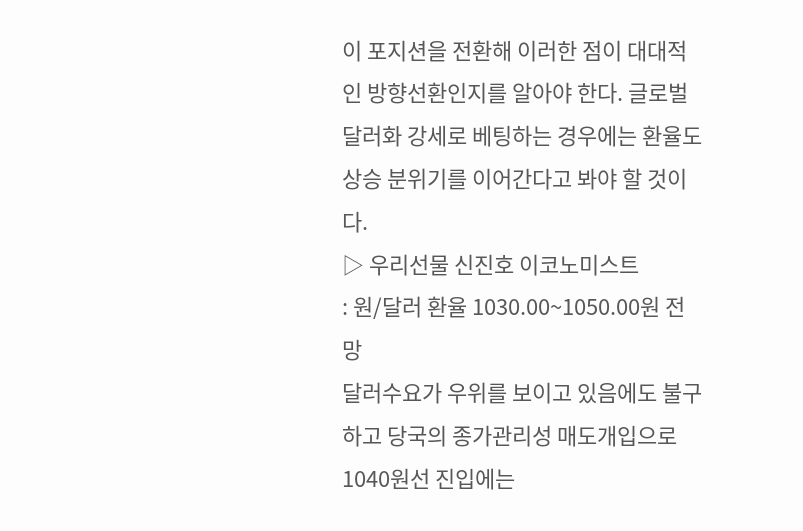이 포지션을 전환해 이러한 점이 대대적인 방향선환인지를 알아야 한다. 글로벌 달러화 강세로 베팅하는 경우에는 환율도 상승 분위기를 이어간다고 봐야 할 것이다.
▷ 우리선물 신진호 이코노미스트
: 원/달러 환율 1030.00~1050.00원 전망
달러수요가 우위를 보이고 있음에도 불구하고 당국의 종가관리성 매도개입으로 1040원선 진입에는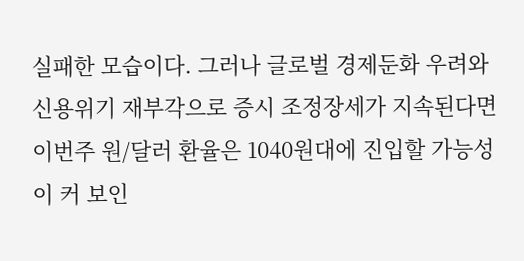실패한 모습이다. 그러나 글로벌 경제둔화 우려와 신용위기 재부각으로 증시 조정장세가 지속된다면 이번주 원/달러 환율은 1040원대에 진입할 가능성이 커 보인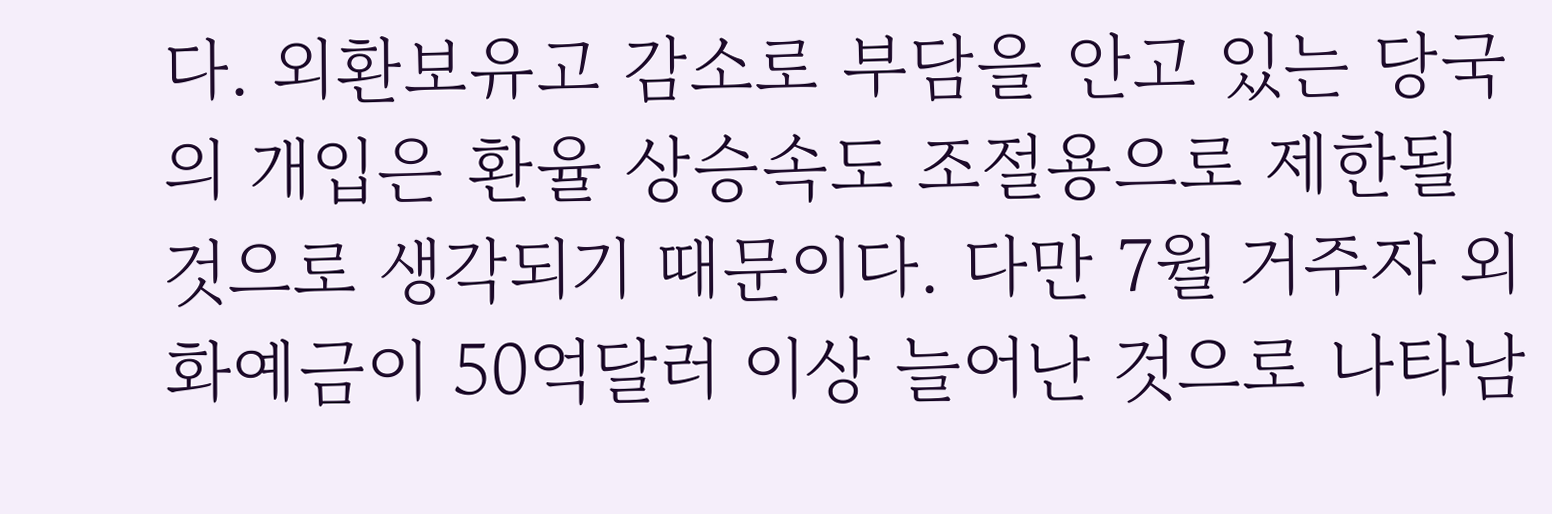다. 외환보유고 감소로 부담을 안고 있는 당국의 개입은 환율 상승속도 조절용으로 제한될 것으로 생각되기 때문이다. 다만 7월 거주자 외화예금이 50억달러 이상 늘어난 것으로 나타남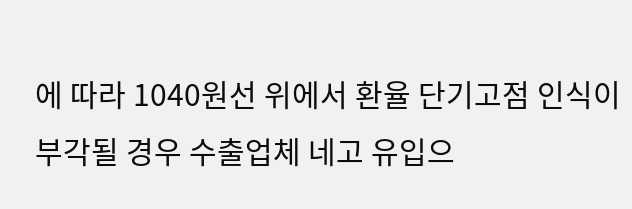에 따라 1040원선 위에서 환율 단기고점 인식이 부각될 경우 수출업체 네고 유입으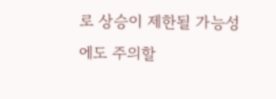로 상승이 제한될 가능성에도 주의할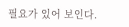필요가 있어 보인다.